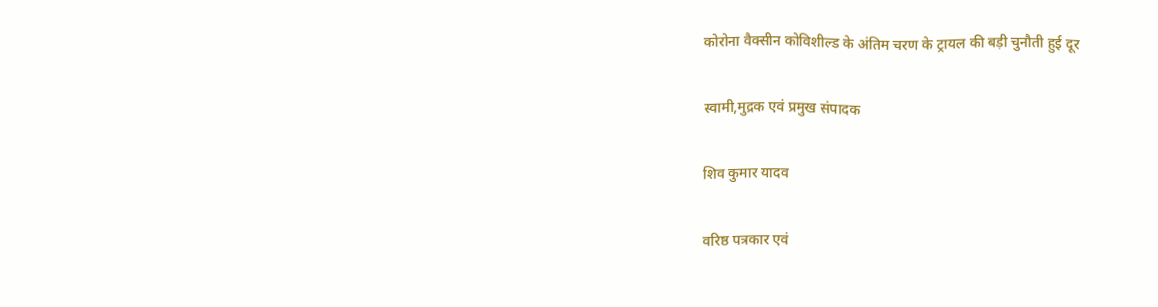कोरोना वैक्सीन कोविशील्ड के अंतिम चरण के ट्रायल की बड़ी चुनौती हुई दूर

स्वामी,मुद्रक एवं प्रमुख संपादक

शिव कुमार यादव

वरिष्ठ पत्रकार एवं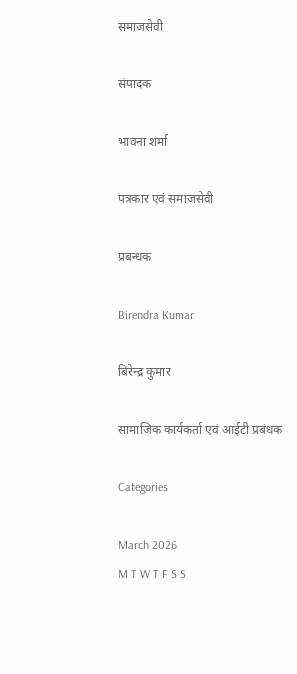समाजसेवी

संपादक

भावना शर्मा

पत्रकार एवं समाजसेवी

प्रबन्धक

Birendra Kumar

बिरेन्द्र कुमार

सामाजिक कार्यकर्ता एवं आईटी प्रबंधक

Categories

March 2026
M T W T F S S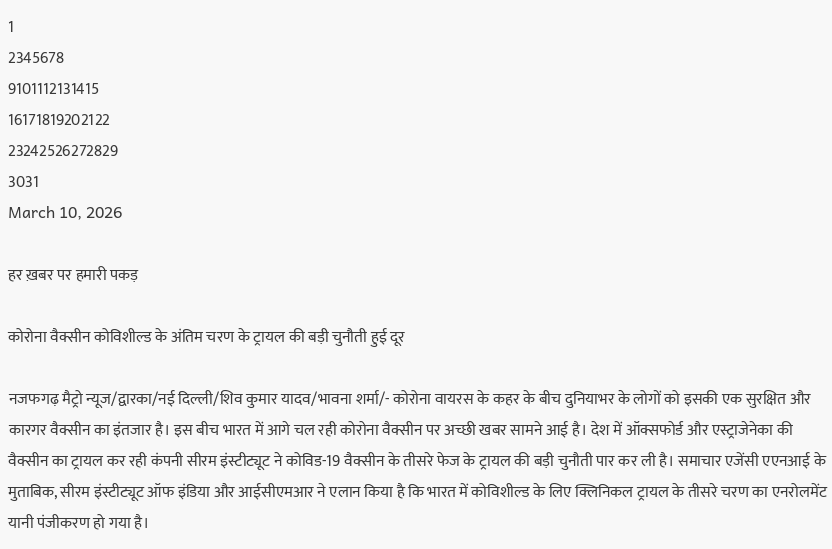1
2345678
9101112131415
16171819202122
23242526272829
3031
March 10, 2026

हर ख़बर पर हमारी पकड़

कोरोना वैक्सीन कोविशील्ड के अंतिम चरण के ट्रायल की बड़ी चुनौती हुई दूर

नजफगढ़ मैट्रो न्यूज/द्वारका/नई दिल्ली/शिव कुमार यादव/भावना शर्मा/- कोरोना वायरस के कहर के बीच दुनियाभर के लोगों को इसकी एक सुरक्षित और कारगर वैक्सीन का इंतजार है। इस बीच भारत में आगे चल रही कोरोना वैक्सीन पर अच्छी खबर सामने आई है। देश में ऑक्सफोर्ड और एस्ट्राजेनेका की वैक्सीन का ट्रायल कर रही कंपनी सीरम इंस्टीट्यूट ने कोविड-19 वैक्सीन के तीसरे फेज के ट्रायल की बड़ी चुनौती पार कर ली है। समाचार एजेंसी एएनआई के मुताबिक, सीरम इंस्टीट्यूट ऑफ इंडिया और आईसीएमआर ने एलान किया है कि भारत में कोविशील्ड के लिए क्लिनिकल ट्रायल के तीसरे चरण का एनरोलमेंट यानी पंजीकरण हो गया है।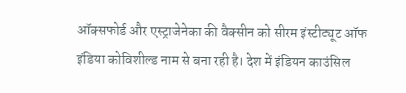ऑक्सफोर्ड और एस्ट्राजेनेका की वैक्सीन को सीरम इंस्टीट्यूट ऑफ इंडिया कोविशील्ड नाम से बना रही है। देश में इंडियन काउंसिल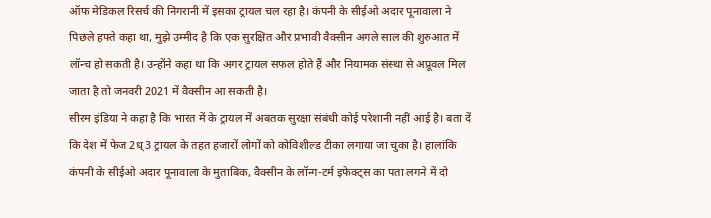ऑफ मेडिकल रिसर्च की निगरानी में इसका ट्रायल चल रहा है। कंपनी के सीईओ अदार पूनावाला ने पिछले हफ्ते कहा था, मुझे उम्मीद है कि एक सुरक्षित और प्रभावी वैक्सीन अगले साल की शुरुआत में लॉन्च हो सकती है। उन्होंने कहा था कि अगर ट्रायल सफल होते हैं और नियामक संस्था से अप्रूवल मिल जाता है तो जनवरी 2021 में वैक्सीन आ सकती है।
सीरम इंडिया ने कहा है कि भारत में के ट्रायल में अबतक सुरक्षा संबंधी कोई परेशानी नहीं आई है। बता दें कि देश में फेज 2ध्3 ट्रायल के तहत हजारों लोगों को कोविशील्ड टीका लगाया जा चुका है। हालांकि कंपनी के सीईओ अदार पूनावाला के मुताबिक, वैक्सीन के लॉन्ग-टर्म इफेक्ट्स का पता लगने में दो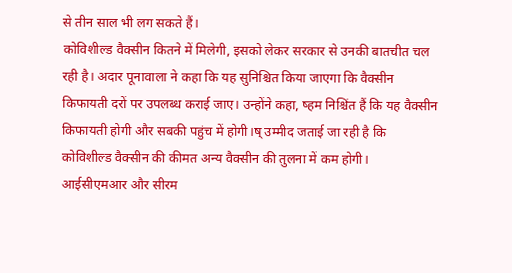से तीन साल भी लग सकते हैं।
कोविशील्ड वैक्सीन कितने में मिलेगी, इसको लेकर सरकार से उनकी बातचीत चल रही है। अदार पूनावाला ने कहा कि यह सुनिश्चित किया जाएगा कि वैक्सीन किफायती दरों पर उपलब्ध कराई जाए। उन्होंने कहा, ष्हम निश्चिंत हैं कि यह वैक्सीन किफायती होगी और सबकी पहुंच में होगी।ष् उम्मीद जताई जा रही है कि कोविशील्ड वैक्सीन की कीमत अन्य वैक्सीन की तुलना में कम होगी।
आईसीएमआर और सीरम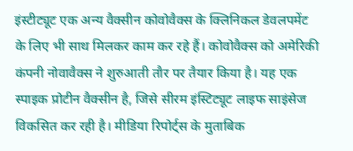इंस्टीट्यूट एक अन्य वैक्सीन कोवोवैक्स के क्लिनिकल डेवलपमेंट के लिए भी साथ मिलकर काम कर रहे हैं। कोवोवैक्स को अमेरिकी कंपनी नोवावैक्स ने शुरुआती तौर पर तैयार किया है। यह एक स्पाइक प्रोटीन वैक्सीन है, जिसे सीरम इंस्टिट्यूट लाइफ साइंसेज विकसित कर रही है। मीडिया रिपोर्ट्स के मुताबिक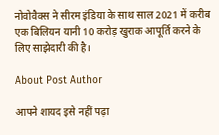नोवोवैक्स ने सीरम इंडिया के साथ साल 2021 में करीब एक बिलियन यानी 10 करोड़ खुराक आपूर्ति करने के लिए साझेदारी की है।

About Post Author

आपने शायद इसे नहीं पढ़ा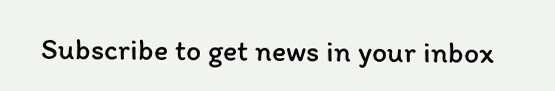Subscribe to get news in your inbox